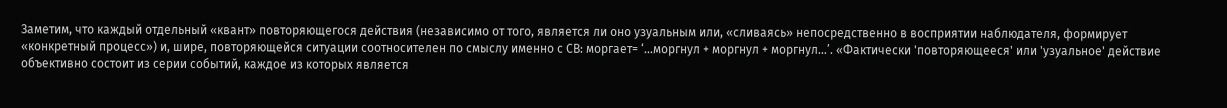Заметим, что каждый отдельный «квант» повторяющегося действия (независимо от того, является ли оно узуальным или, «сливаясь» непосредственно в восприятии наблюдателя, формирует «конкретный процесс») и, шире, повторяющейся ситуации соотносителен по смыслу именно с СВ: моргает= ‘…моргнул + моргнул + моргнул…’. «Фактически 'повторяющееся' или 'узуальное' действие объективно состоит из серии событий, каждое из которых является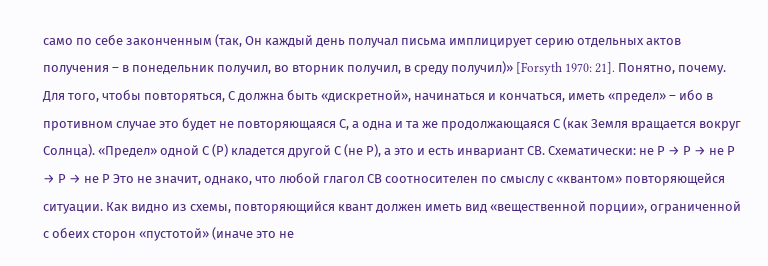само по себе законченным (так, Он каждый день получал письма имплицирует серию отдельных актов получения – в понедельник получил, во вторник получил, в среду получил)» [Forsyth 1970: 21]. Понятно, почему. Для того, чтобы повторяться, С должна быть «дискретной», начинаться и кончаться, иметь «предел» – ибо в противном случае это будет не повторяющаяся С, а одна и та же продолжающаяся С (как Земля вращается вокруг Солнца). «Предел» одной С (Р) кладется другой С (не Р), а это и есть инвариант СВ. Схематически: не Р → Р → не Р → Р → не Р Это не значит, однако, что любой глагол СВ соотносителен по смыслу с «квантом» повторяющейся ситуации. Как видно из схемы, повторяющийся квант должен иметь вид «вещественной порции», ограниченной с обеих сторон «пустотой» (иначе это не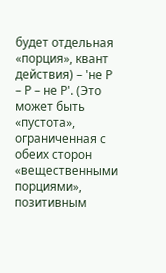будет отдельная «порция», квант действия) – 'не Р – Р – не Р'. (Это может быть «пустота», ограниченная с обеих сторон «вещественными порциями», позитивным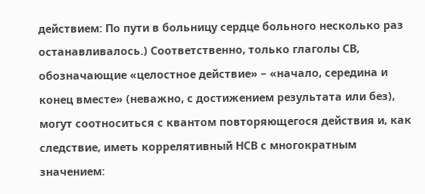действием: По пути в больницу сердце больного несколько раз останавливалось.) Соответственно, только глаголы СВ, обозначающие «целостное действие» – «начало, середина и конец вместе» (неважно, с достижением результата или без), могут соотноситься с квантом повторяющегося действия и, как следствие, иметь коррелятивный НСВ с многократным значением: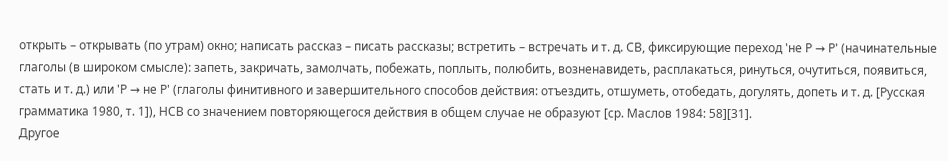открыть – открывать (по утрам) окно; написать рассказ – писать рассказы; встретить – встречать и т. д. СВ, фиксирующие переход 'не Р → Р' (начинательные глаголы (в широком смысле): запеть, закричать, замолчать, побежать, поплыть, полюбить, возненавидеть, расплакаться, ринуться, очутиться, появиться, стать и т. д.) или 'Р → не Р' (глаголы финитивного и завершительного способов действия: отъездить, отшуметь, отобедать, догулять, допеть и т. д. [Русская грамматика 1980, т. 1]), НСВ со значением повторяющегося действия в общем случае не образуют [ср. Маслов 1984: 58][31].
Другое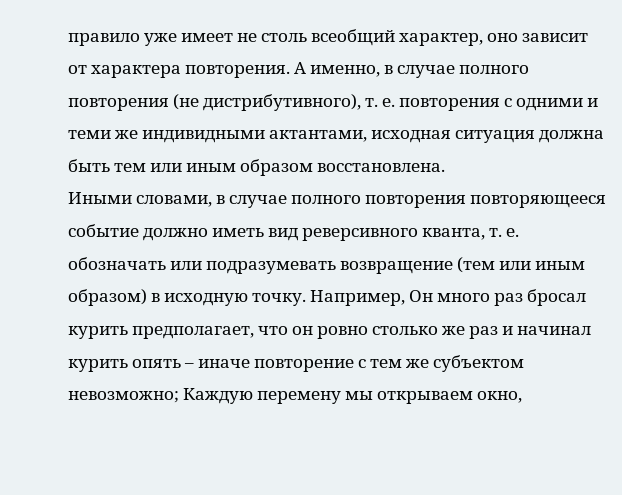правило уже имеет не столь всеобщий характер, оно зависит от характера повторения. А именно, в случае полного повторения (не дистрибутивного), т. е. повторения с одними и теми же индивидными актантами, исходная ситуация должна быть тем или иным образом восстановлена.
Иными словами, в случае полного повторения повторяющееся событие должно иметь вид реверсивного кванта, т. е. обозначать или подразумевать возвращение (тем или иным образом) в исходную точку. Например, Он много раз бросал курить предполагает, что он ровно столько же раз и начинал курить опять – иначе повторение с тем же субъектом невозможно; Каждую перемену мы открываем окно,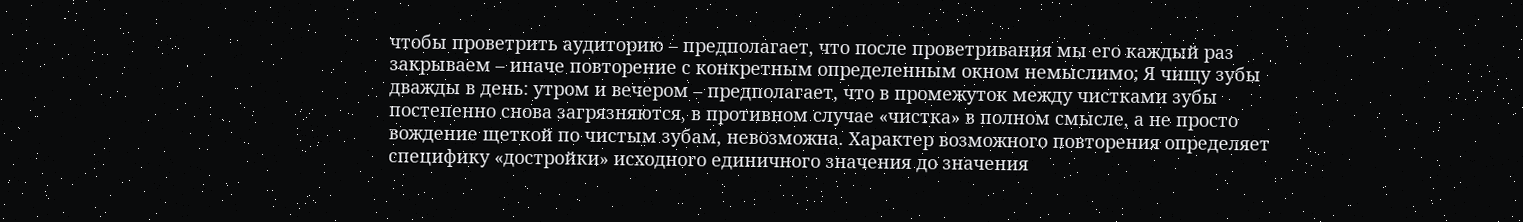чтобы проветрить аудиторию – предполагает, что после проветривания мы его каждый раз закрываем – иначе повторение с конкретным определенным окном немыслимо; Я чищу зубы дважды в день: утром и вечером – предполагает, что в промежуток между чистками зубы постепенно снова загрязняются, в противном случае «чистка» в полном смысле, а не просто вождение щеткой по чистым зубам, невозможна. Характер возможного повторения определяет специфику «достройки» исходного единичного значения до значения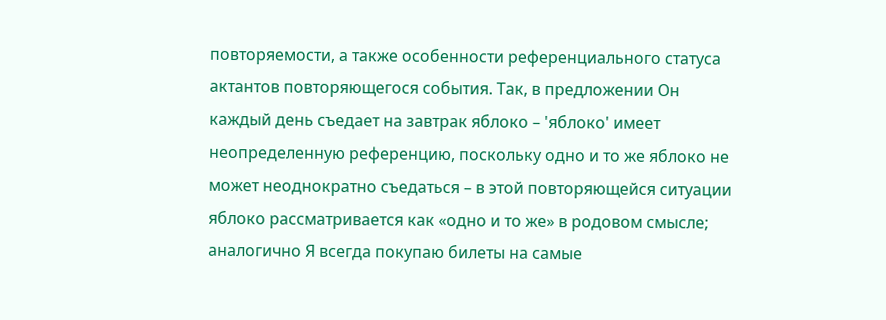повторяемости, а также особенности референциального статуса актантов повторяющегося события. Так, в предложении Он каждый день съедает на завтрак яблоко – 'яблоко' имеет неопределенную референцию, поскольку одно и то же яблоко не может неоднократно съедаться – в этой повторяющейся ситуации яблоко рассматривается как «одно и то же» в родовом смысле; аналогично Я всегда покупаю билеты на самые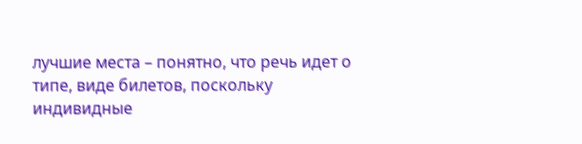лучшие места – понятно, что речь идет о типе, виде билетов, поскольку индивидные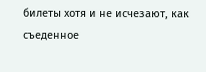билеты хотя и не исчезают, как съеденное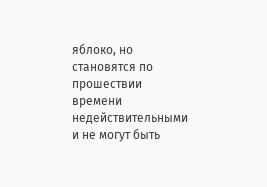яблоко, но становятся по прошествии времени недействительными и не могут быть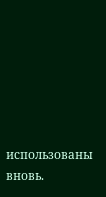использованы вновь.